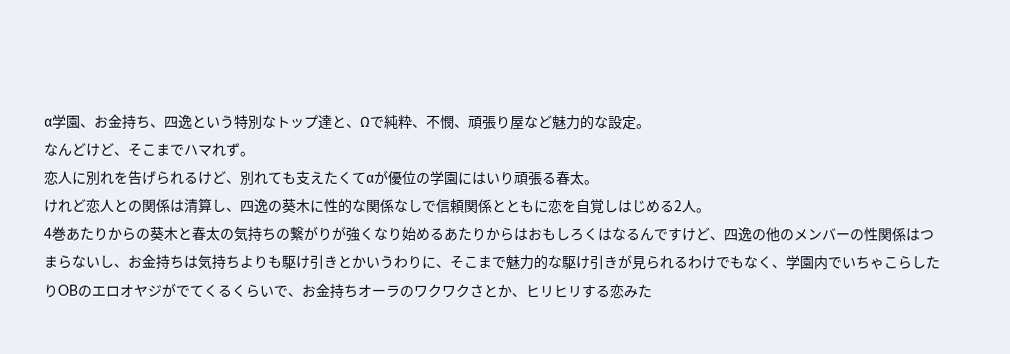α学園、お金持ち、四逸という特別なトップ達と、Ωで純粋、不憫、頑張り屋など魅力的な設定。
なんどけど、そこまでハマれず。
恋人に別れを告げられるけど、別れても支えたくてαが優位の学園にはいり頑張る春太。
けれど恋人との関係は清算し、四逸の葵木に性的な関係なしで信頼関係とともに恋を自覚しはじめる2人。
4巻あたりからの葵木と春太の気持ちの繋がりが強くなり始めるあたりからはおもしろくはなるんですけど、四逸の他のメンバーの性関係はつまらないし、お金持ちは気持ちよりも駆け引きとかいうわりに、そこまで魅力的な駆け引きが見られるわけでもなく、学園内でいちゃこらしたりOBのエロオヤジがでてくるくらいで、お金持ちオーラのワクワクさとか、ヒリヒリする恋みた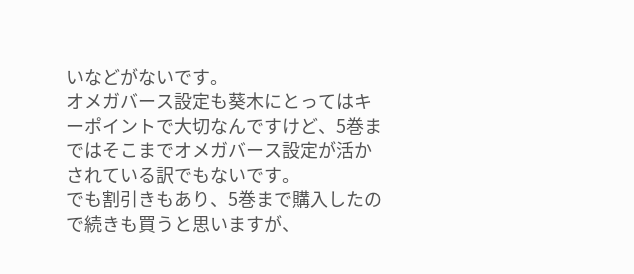いなどがないです。
オメガバース設定も葵木にとってはキーポイントで大切なんですけど、5巻まではそこまでオメガバース設定が活かされている訳でもないです。
でも割引きもあり、5巻まで購入したので続きも買うと思いますが、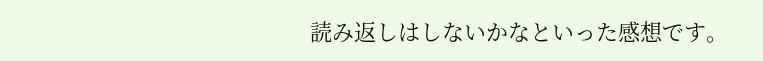読み返しはしないかなといった感想です。